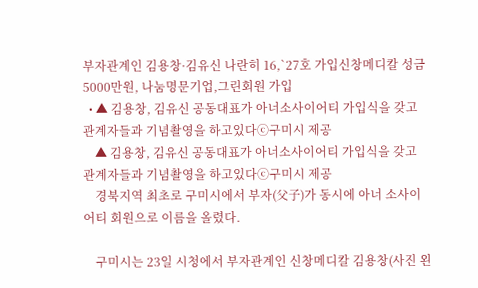부자관계인 김용창·김유신 나란히 16,`27호 가입신창메디칼 성금 5000만원, 나눔명문기업,그린회원 가입
  • ▲ 김용창, 김유신 공동대표가 아너소사이어티 가입식을 갖고 관계자들과 기념촬영을 하고있다ⓒ구미시 제공
    ▲ 김용창, 김유신 공동대표가 아너소사이어티 가입식을 갖고 관계자들과 기념촬영을 하고있다ⓒ구미시 제공
    경북지역 최초로 구미시에서 부자(父子)가 동시에 아너 소사이어티 회원으로 이름을 올렸다.

    구미시는 23일 시청에서 부자관계인 신창메디칼 김용창(사진 왼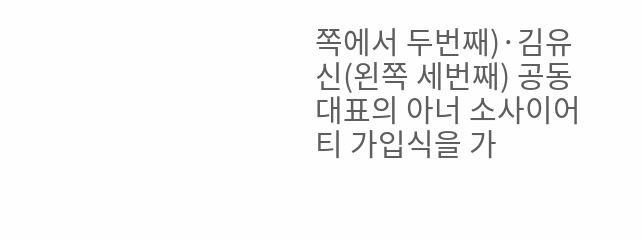쪽에서 두번째)·김유신(왼쪽 세번째) 공동대표의 아너 소사이어티 가입식을 가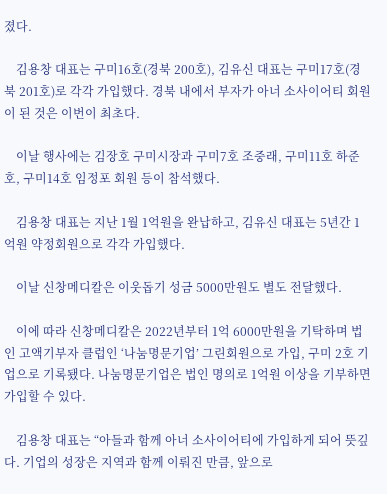졌다.

    김용창 대표는 구미16호(경북 200호), 김유신 대표는 구미17호(경북 201호)로 각각 가입했다. 경북 내에서 부자가 아너 소사이어티 회원이 된 것은 이번이 최초다.

    이날 행사에는 김장호 구미시장과 구미7호 조중래, 구미11호 하준호, 구미14호 임정포 회원 등이 참석했다.

    김용창 대표는 지난 1월 1억원을 완납하고, 김유신 대표는 5년간 1억원 약정회원으로 각각 가입했다.

    이날 신창메디칼은 이웃돕기 성금 5000만원도 별도 전달했다.

    이에 따라 신창메디칼은 2022년부터 1억 6000만원을 기탁하며 법인 고액기부자 클럽인 ‘나눔명문기업’ 그린회원으로 가입, 구미 2호 기업으로 기록됐다. 나눔명문기업은 법인 명의로 1억원 이상을 기부하면 가입할 수 있다.

    김용창 대표는 “아들과 함께 아너 소사이어티에 가입하게 되어 뜻깊다. 기업의 성장은 지역과 함께 이뤄진 만큼, 앞으로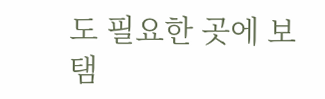도 필요한 곳에 보탬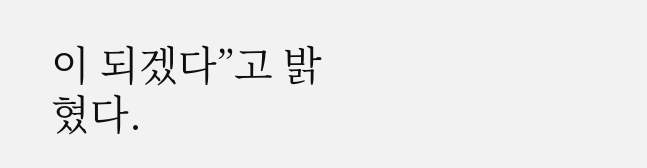이 되겠다”고 밝혔다.